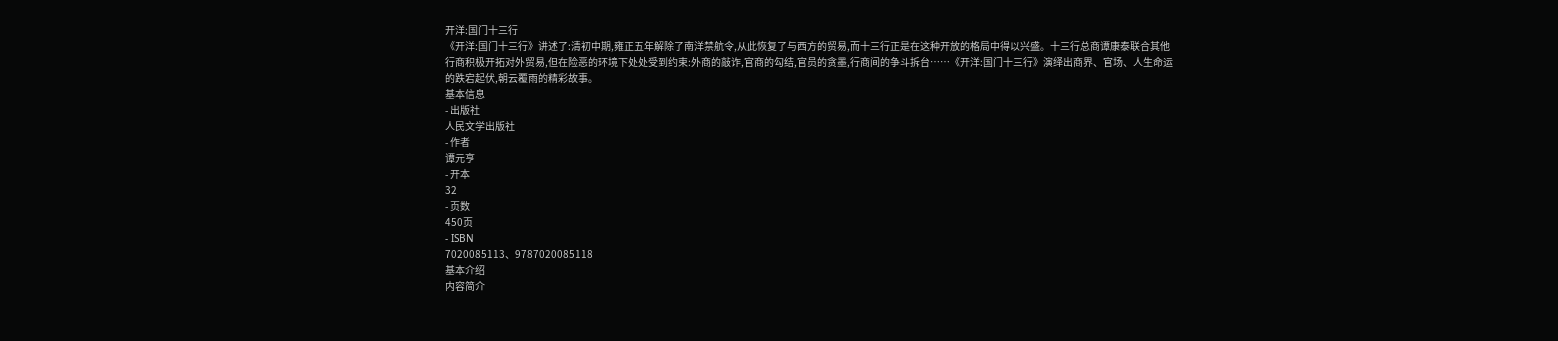开洋:国门十三行
《开洋:国门十三行》讲述了:清初中期,雍正五年解除了南洋禁航令,从此恢复了与西方的贸易,而十三行正是在这种开放的格局中得以兴盛。十三行总商谭康泰联合其他行商积极开拓对外贸易,但在险恶的环境下处处受到约束:外商的敲诈,官商的勾结,官员的贪墨,行商间的争斗拆台……《开洋:国门十三行》演绎出商界、官场、人生命运的跌宕起伏,朝云覆雨的精彩故事。
基本信息
- 出版社
人民文学出版社
- 作者
谭元亨
- 开本
32
- 页数
450页
- ISBN
7020085113、9787020085118
基本介绍
内容简介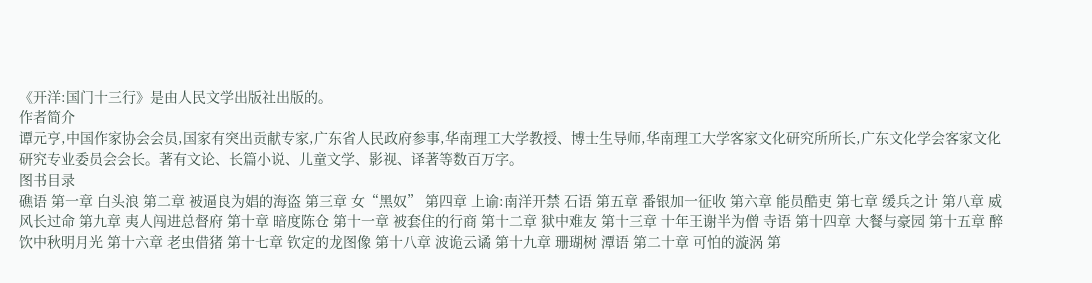《开洋:国门十三行》是由人民文学出版社出版的。
作者简介
谭元亨,中国作家协会会员,国家有突出贡献专家,广东省人民政府参事,华南理工大学教授、博士生导师,华南理工大学客家文化研究所所长,广东文化学会客家文化研究专业委员会会长。著有文论、长篇小说、儿童文学、影视、译著等数百万字。
图书目录
礁语 第一章 白头浪 第二章 被逼良为娼的海盗 第三章 女“黑奴” 第四章 上谕:南洋开禁 石语 第五章 番银加一征收 第六章 能员酷吏 第七章 缓兵之计 第八章 威风长过命 第九章 夷人闯进总督府 第十章 暗度陈仓 第十一章 被套住的行商 第十二章 狱中难友 第十三章 十年王谢半为僧 寺语 第十四章 大餐与豪园 第十五章 醉饮中秋明月光 第十六章 老虫借猪 第十七章 钦定的龙图像 第十八章 波诡云谲 第十九章 珊瑚树 潭语 第二十章 可怕的漩涡 第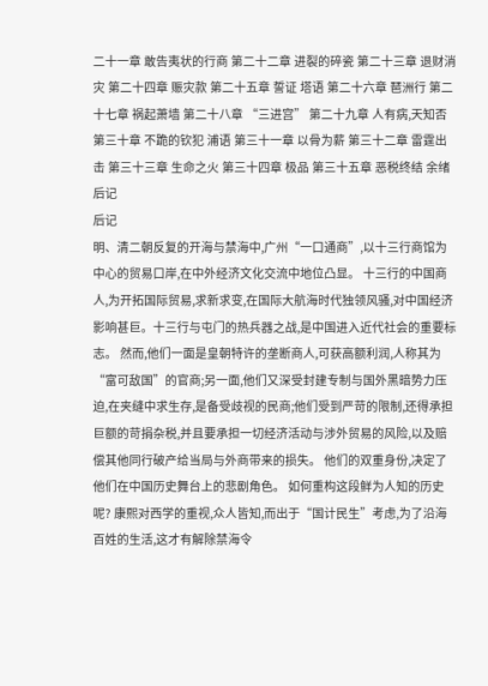二十一章 敢告夷状的行商 第二十二章 进裂的碎瓷 第二十三章 退财消灾 第二十四章 赈灾款 第二十五章 誓证 塔语 第二十六章 琶洲行 第二十七章 祸起萧墙 第二十八章 “三进宫” 第二十九章 人有病,天知否 第三十章 不跪的钦犯 浦语 第三十一章 以骨为薪 第三十二章 雷霆出击 第三十三章 生命之火 第三十四章 极品 第三十五章 恶税终结 余绪 后记
后记
明、清二朝反复的开海与禁海中,广州“一口通商”,以十三行商馆为中心的贸易口岸,在中外经济文化交流中地位凸显。 十三行的中国商人,为开拓国际贸易,求新求变,在国际大航海时代独领风骚,对中国经济影响甚巨。十三行与屯门的热兵器之战,是中国进入近代社会的重要标志。 然而,他们一面是皇朝特许的垄断商人,可获高额利润,人称其为“富可敌国”的官商;另一面,他们又深受封建专制与国外黑暗势力压迫,在夹缝中求生存,是备受歧视的民商;他们受到严苛的限制,还得承担巨额的苛捐杂税,并且要承担一切经济活动与涉外贸易的风险,以及赔偿其他同行破产给当局与外商带来的损失。 他们的双重身份,决定了他们在中国历史舞台上的悲剧角色。 如何重构这段鲜为人知的历史呢? 康熙对西学的重视,众人皆知,而出于“国计民生”考虑,为了沿海百姓的生活,这才有解除禁海令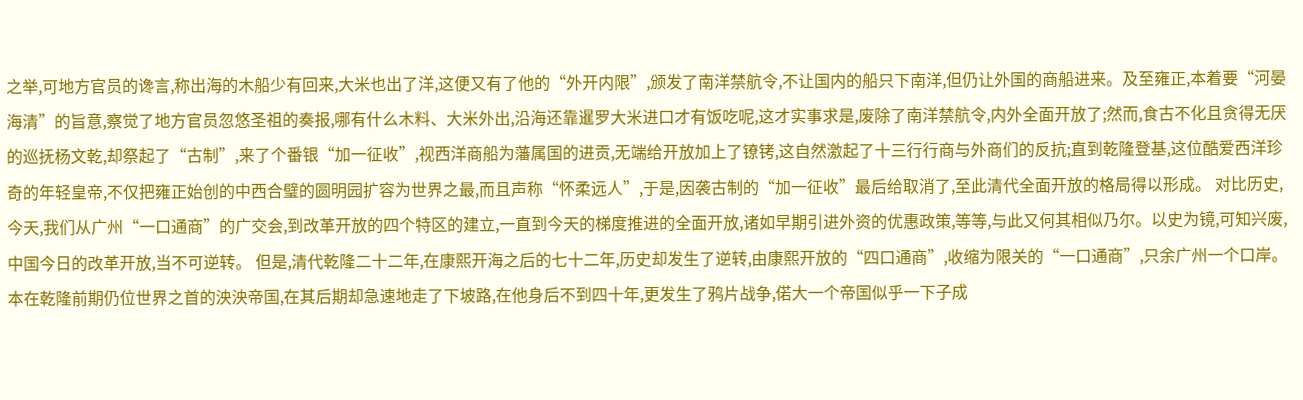之举,可地方官员的谗言,称出海的木船少有回来,大米也出了洋,这便又有了他的“外开内限”,颁发了南洋禁航令,不让国内的船只下南洋,但仍让外国的商船进来。及至雍正,本着要“河晏海清”的旨意,察觉了地方官员忽悠圣祖的奏报,哪有什么木料、大米外出,沿海还靠暹罗大米进口才有饭吃呢,这才实事求是,废除了南洋禁航令,内外全面开放了;然而,食古不化且贪得无厌的巡抚杨文乾,却祭起了“古制”,来了个番银“加一征收”,视西洋商船为藩属国的进贡,无端给开放加上了镣铐,这自然激起了十三行行商与外商们的反抗;直到乾隆登基,这位酷爱西洋珍奇的年轻皇帝,不仅把雍正始创的中西合璧的圆明园扩容为世界之最,而且声称“怀柔远人”,于是,因袭古制的“加一征收”最后给取消了,至此清代全面开放的格局得以形成。 对比历史,今天,我们从广州“一口通商”的广交会,到改革开放的四个特区的建立,一直到今天的梯度推进的全面开放,诸如早期引进外资的优惠政策,等等,与此又何其相似乃尔。以史为镜,可知兴废,中国今日的改革开放,当不可逆转。 但是,清代乾隆二十二年,在康熙开海之后的七十二年,历史却发生了逆转,由康熙开放的“四口通商”,收缩为限关的“一口通商”,只余广州一个口岸。本在乾隆前期仍位世界之首的泱泱帝国,在其后期却急速地走了下坡路,在他身后不到四十年,更发生了鸦片战争,偌大一个帝国似乎一下子成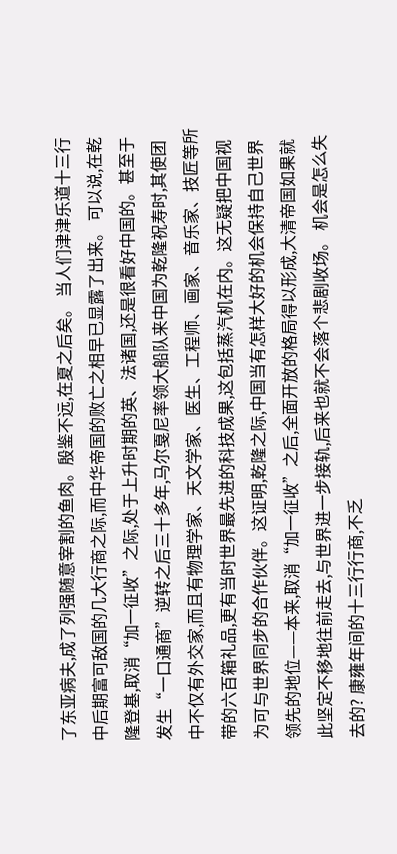了东亚病夫,成了列强随意宰割的鱼肉。殷鉴不远,在夏之后矣。 当人们津津乐道十三行中后期富可敌国的几大行商之际,而中华帝国的败亡之相早已显露了出来。 可以说,在乾隆登基,取消“加一征收”之际,处于上升时期的英、法诸国,还是很看好中国的。甚至于发生“一口通商”逆转之后三十多年,马尔戛尼率领大船队来中国为乾隆祝寿时,其使团中不仅有外交家,而且有物理学家、天文学家、医生、工程师、画家、音乐家、技匠等所带的六百箱礼品,更有当时世界最先进的科技成果,这包括蒸汽机在内。这无疑把中国视为可与世界同步的合作伙伴。这证明,乾隆之际,中国当有怎样大好的机会保持自己世界领先的地位——本来,取消“加一征收”之后,全面开放的格局得以形成,大清帝国如果就此坚定不移地往前走去,与世界进一步接轨,后来也就不会落个悲剧收场。 机会是怎么失去的? 康雍年间的十三行行商,不乏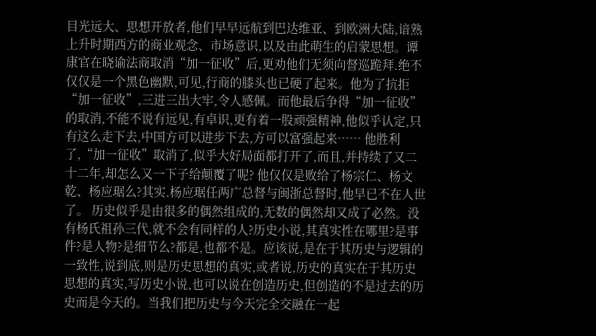目光远大、思想开放者,他们早早远航到巴达维亚、到欧洲大陆,谙熟上升时期西方的商业观念、市场意识,以及由此萌生的启蒙思想。谭康官在晓谕法商取消“加一征收”后,更劝他们无须向督巡跪拜.绝不仅仅是一个黑色幽默,可见,行商的膝头也已硬了起来。他为了抗拒“加一征收”,三进三出大牢,令人感佩。而他最后争得“加一征收”的取消,不能不说有远见,有卓识,更有着一股顽强精神,他似乎认定,只有这么走下去,中国方可以进步下去,方可以富强起来…… 他胜利了,“加一征收”取消了,似乎大好局面都打开了,而且,并持续了又二十二年,却怎么又一下子给颠覆了呢? 他仅仅是败给了杨宗仁、杨文乾、杨应琚么?其实.杨应琚任两广总督与闽浙总督时,他早已不在人世了。 历史似乎是由很多的偶然组成的,无数的偶然却又成了必然。没有杨氏祖孙三代,就不会有同样的人?历史小说,其真实性在哪里?是事件?是人物?是细节么?都是,也都不是。应该说,是在于其历史与逻辑的一致性,说到底,则是历史思想的真实,或者说,历史的真实在于其历史思想的真实,写历史小说,也可以说在创造历史,但创造的不是过去的历史而是今天的。当我们把历史与今天完全交融在一起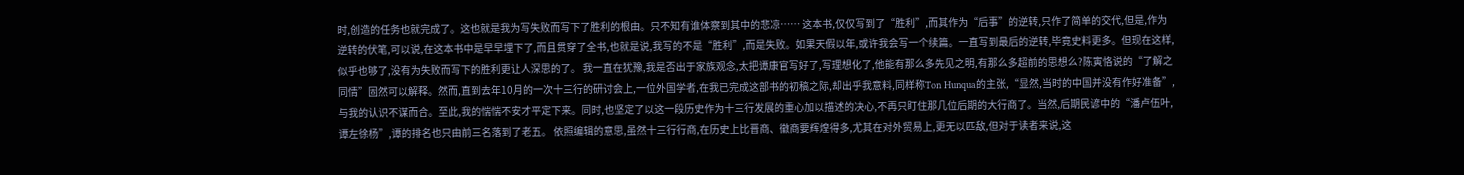时,创造的任务也就完成了。这也就是我为写失败而写下了胜利的根由。只不知有谁体察到其中的悲凉…… 这本书,仅仅写到了“胜利”,而其作为“后事”的逆转,只作了简单的交代,但是,作为逆转的伏笔,可以说,在这本书中是早早埋下了,而且贯穿了全书,也就是说,我写的不是“胜利”,而是失败。如果天假以年,或许我会写一个续篇。一直写到最后的逆转,毕竟史料更多。但现在这样,似乎也够了,没有为失败而写下的胜利更让人深思的了。 我一直在犹豫,我是否出于家族观念,太把谭康官写好了,写理想化了,他能有那么多先见之明,有那么多超前的思想么?陈寅恪说的“了解之同情”固然可以解释。然而,直到去年10月的一次十三行的研讨会上,一位外国学者,在我已完成这部书的初稿之际,却出乎我意料,同样称Ton Hunqua的主张,“显然,当时的中国并没有作好准备”,与我的认识不谋而合。至此,我的惴惴不安才平定下来。同时,也坚定了以这一段历史作为十三行发展的重心加以描述的决心,不再只盯住那几位后期的大行商了。当然,后期民谚中的“潘卢伍叶,谭左徐杨”,谭的排名也只由前三名落到了老五。 依照编辑的意思,虽然十三行行商,在历史上比晋商、徽商要辉煌得多,尤其在对外贸易上,更无以匹敌,但对于读者来说,这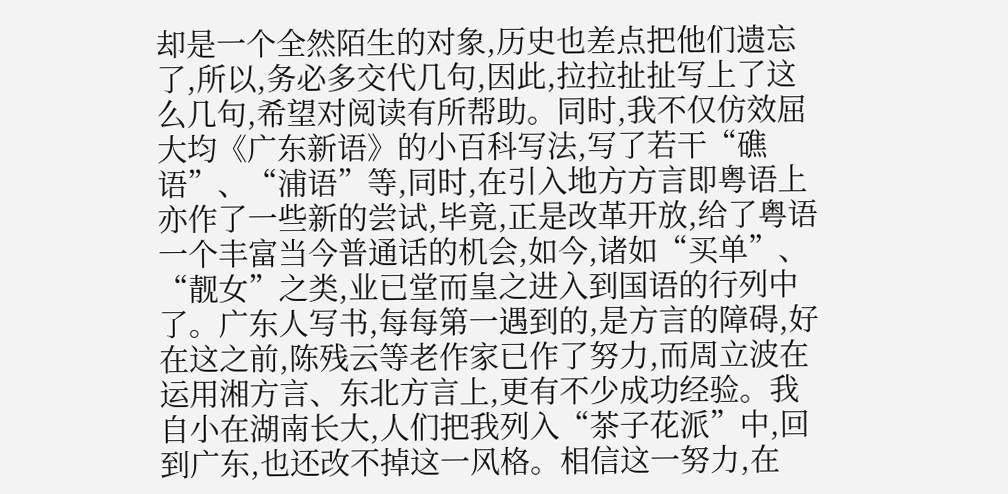却是一个全然陌生的对象,历史也差点把他们遗忘了,所以,务必多交代几句,因此,拉拉扯扯写上了这么几句,希望对阅读有所帮助。同时,我不仅仿效屈大均《广东新语》的小百科写法,写了若干“礁语”、“浦语”等,同时,在引入地方方言即粤语上亦作了一些新的尝试,毕竟,正是改革开放,给了粤语一个丰富当今普通话的机会,如今,诸如“买单”、“靓女”之类,业已堂而皇之进入到国语的行列中了。广东人写书,每每第一遇到的,是方言的障碍,好在这之前,陈残云等老作家已作了努力,而周立波在运用湘方言、东北方言上,更有不少成功经验。我自小在湖南长大,人们把我列入“茶子花派”中,回到广东,也还改不掉这一风格。相信这一努力,在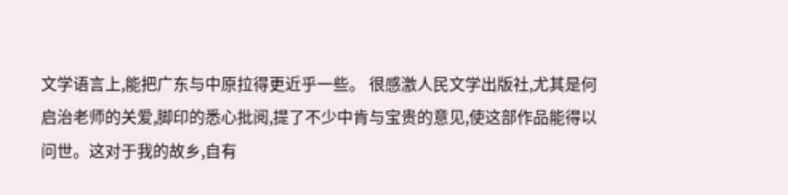文学语言上,能把广东与中原拉得更近乎一些。 很感激人民文学出版社,尤其是何启治老师的关爱,脚印的悉心批阅,提了不少中肯与宝贵的意见,使这部作品能得以问世。这对于我的故乡,自有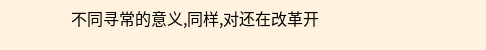不同寻常的意义,同样,对还在改革开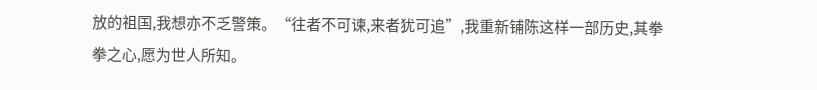放的祖国,我想亦不乏警策。“往者不可谏,来者犹可追”,我重新铺陈这样一部历史,其拳拳之心,愿为世人所知。